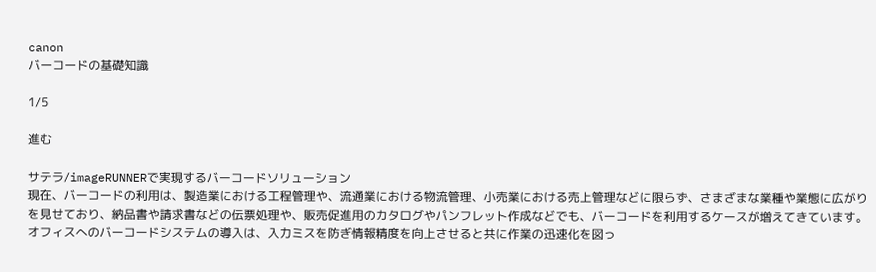canon
バーコードの基礎知識

1/5

進む

サテラ/imageRUNNERで実現するバーコードソリューション
現在、バーコードの利用は、製造業における工程管理や、流通業における物流管理、小売業における売上管理などに限らず、さまざまな業種や業態に広がりを見せており、納品書や請求書などの伝票処理や、販売促進用のカタログやパンフレット作成などでも、バーコードを利用するケースが増えてきています。
オフィスへのバーコードシステムの導入は、入力ミスを防ぎ情報精度を向上させると共に作業の迅速化を図っ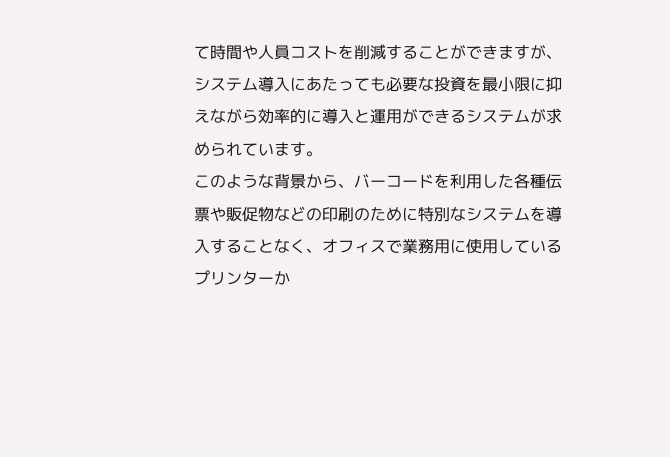て時間や人員コストを削減することができますが、システム導入にあたっても必要な投資を最小限に抑えながら効率的に導入と運用ができるシステムが求められています。
このような背景から、バーコードを利用した各種伝票や販促物などの印刷のために特別なシステムを導入することなく、オフィスで業務用に使用しているプリンターか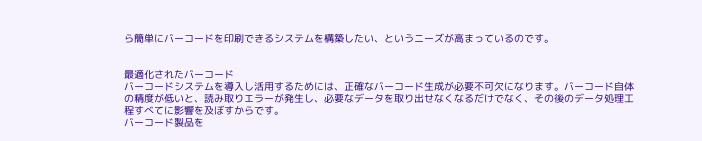ら簡単にバーコードを印刷できるシステムを構築したい、というニーズが高まっているのです。


最適化されたバーコード
バーコードシステムを導入し活用するためには、正確なバーコード生成が必要不可欠になります。バーコード自体の精度が低いと、読み取りエラーが発生し、必要なデータを取り出せなくなるだけでなく、その後のデータ処理工程すべてに影響を及ぼすからです。
バーコード製品を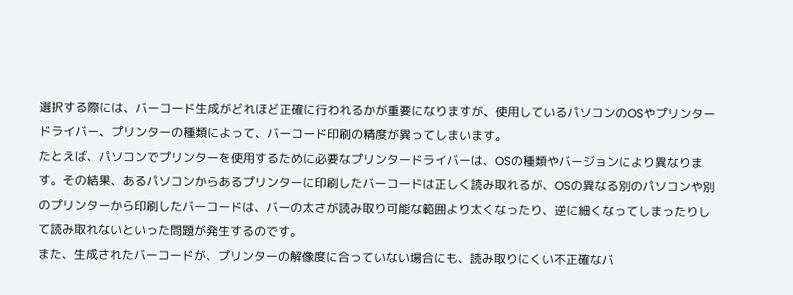選択する際には、バーコード生成がどれほど正確に行われるかが重要になりますが、使用しているパソコンのOSやプリンタードライバー、プリンターの種類によって、バーコード印刷の精度が異ってしまいます。
たとえば、パソコンでプリンターを使用するために必要なプリンタードライバーは、OSの種類やバージョンにより異なります。その結果、あるパソコンからあるプリンターに印刷したバーコードは正しく読み取れるが、OSの異なる別のパソコンや別のプリンターから印刷したバーコードは、バーの太さが読み取り可能な範囲より太くなったり、逆に細くなってしまったりして読み取れないといった問題が発生するのです。
また、生成されたバーコードが、プリンターの解像度に合っていない場合にも、読み取りにくい不正確なバ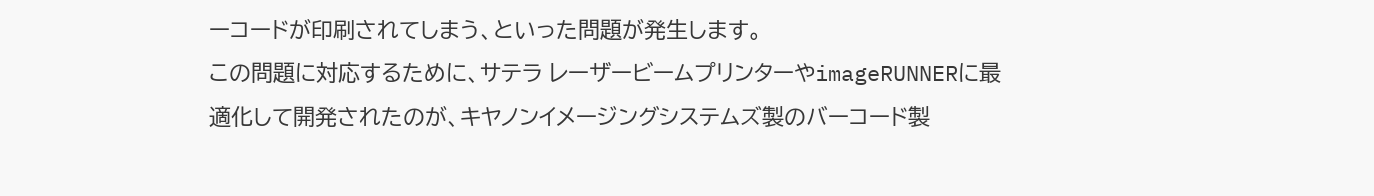ーコードが印刷されてしまう、といった問題が発生します。
この問題に対応するために、サテラ レーザービームプリンターやimageRUNNERに最適化して開発されたのが、キヤノンイメージングシステムズ製のバーコード製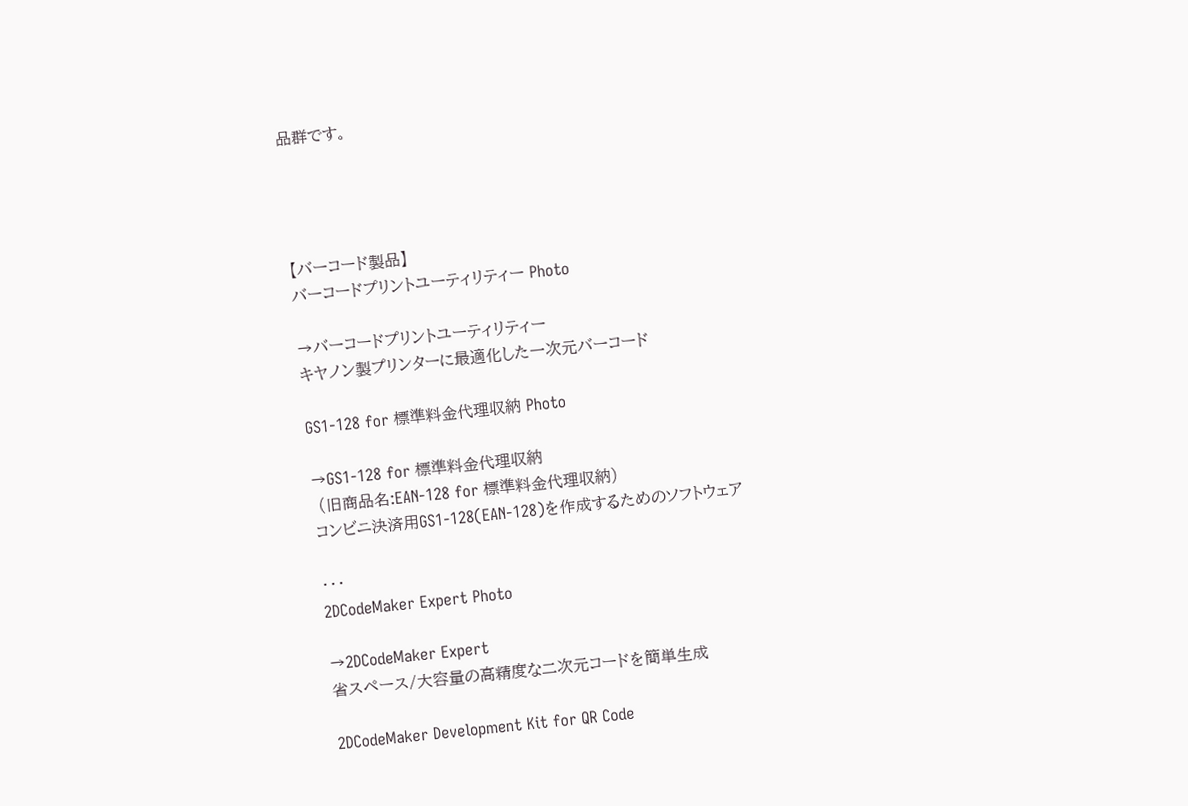品群です。




【バーコード製品】
バーコードプリントユーティリティー Photo

→バーコードプリントユーティリティー
キヤノン製プリンターに最適化した一次元バーコード

GS1-128 for 標準料金代理収納 Photo

→GS1-128 for 標準料金代理収納
 (旧商品名:EAN-128 for 標準料金代理収納)
コンビニ決済用GS1-128(EAN-128)を作成するためのソフトウェア

・・・
2DCodeMaker Expert Photo

→2DCodeMaker Expert
省スペース/大容量の高精度な二次元コードを簡単生成

2DCodeMaker Development Kit for QR Code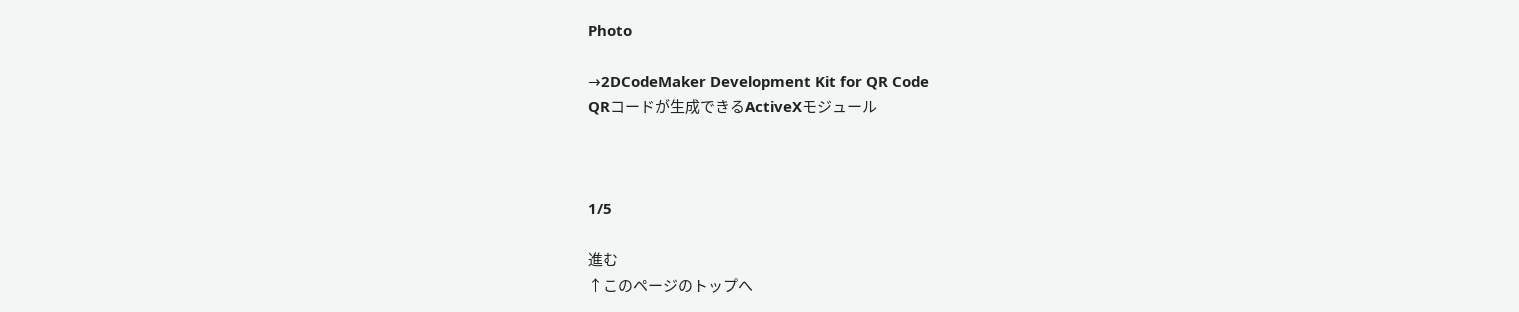Photo

→2DCodeMaker Development Kit for QR Code
QRコードが生成できるActiveXモジュール



1/5

進む
↑このページのトップへ